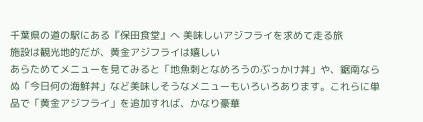千葉県の道の駅にある『保田食堂』へ 美味しいアジフライを求めて走る旅
施設は観光地的だが、黄金アジフライは嬉しい
あらためてメニューを見てみると「地魚刺となめろうのぶっかけ丼」や、鋸南ならぬ「今日何の海鮮丼」など美味しそうなメニューもいろいろあります。これらに単品で「黄金アジフライ」を追加すれば、かなり豪華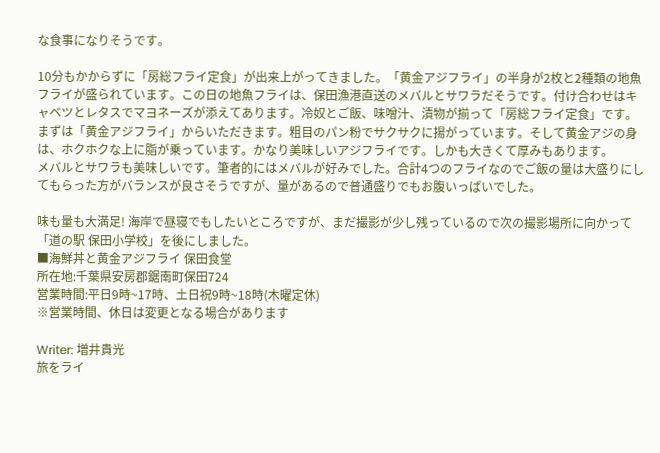な食事になりそうです。

10分もかからずに「房総フライ定食」が出来上がってきました。「黄金アジフライ」の半身が2枚と2種類の地魚フライが盛られています。この日の地魚フライは、保田漁港直送のメバルとサワラだそうです。付け合わせはキャベツとレタスでマヨネーズが添えてあります。冷奴とご飯、味噌汁、漬物が揃って「房総フライ定食」です。
まずは「黄金アジフライ」からいただきます。粗目のパン粉でサクサクに揚がっています。そして黄金アジの身は、ホクホクな上に脂が乗っています。かなり美味しいアジフライです。しかも大きくて厚みもあります。
メバルとサワラも美味しいです。筆者的にはメバルが好みでした。合計4つのフライなのでご飯の量は大盛りにしてもらった方がバランスが良さそうですが、量があるので普通盛りでもお腹いっぱいでした。

味も量も大満足! 海岸で昼寝でもしたいところですが、まだ撮影が少し残っているので次の撮影場所に向かって「道の駅 保田小学校」を後にしました。
■海鮮丼と黄金アジフライ 保田食堂
所在地:千葉県安房郡鋸南町保田724
営業時間:平日9時~17時、土日祝9時~18時(木曜定休)
※営業時間、休日は変更となる場合があります

Writer: 増井貴光
旅をライ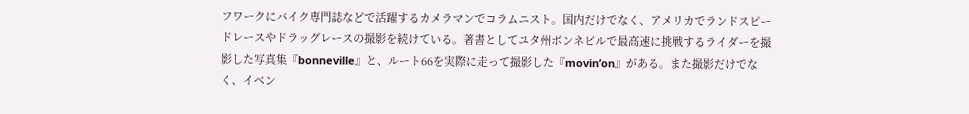フワークにバイク専門誌などで活躍するカメラマンでコラムニスト。国内だけでなく、アメリカでランドスピードレースやドラッグレースの撮影を続けている。著書としてユタ州ボンネビルで最高速に挑戦するライダーを撮影した写真集『bonneville』と、ルート66を実際に走って撮影した『movin’on』がある。また撮影だけでなく、イベン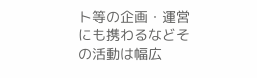ト等の企画・運営にも携わるなどその活動は幅広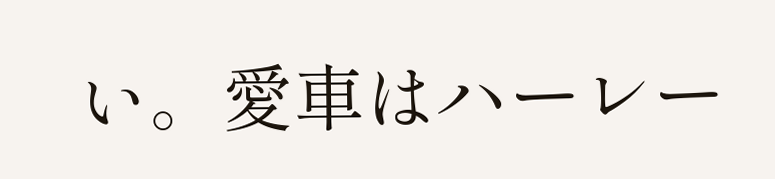い。愛車はハーレー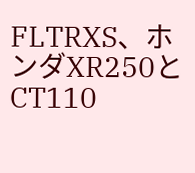FLTRXS、ホンダXR250とCT110